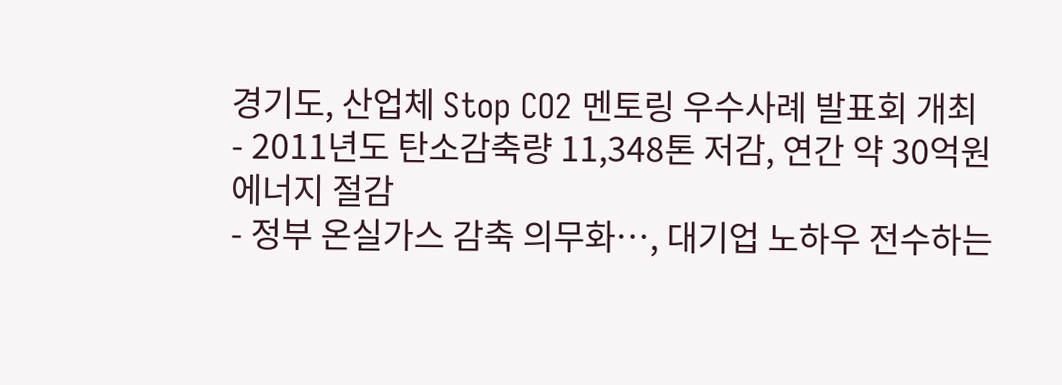경기도, 산업체 Stop CO2 멘토링 우수사례 발표회 개최
- 2011년도 탄소감축량 11,348톤 저감, 연간 약 30억원 에너지 절감
- 정부 온실가스 감축 의무화…, 대기업 노하우 전수하는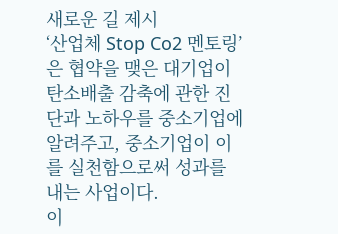새로운 길 제시
‘산업체 Stop Co2 멘토링’은 협약을 맺은 대기업이 탄소배출 감축에 관한 진단과 노하우를 중소기업에 알려주고, 중소기업이 이를 실천함으로써 성과를 내는 사업이다.
이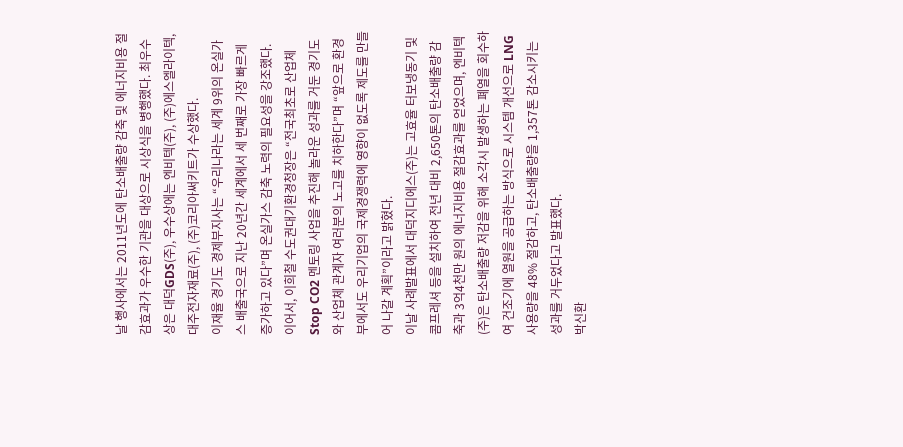날 행사에서는 2011년도에 탄소배출량 감축 및 에너지비용 절감효과가 우수한 기관을 대상으로 시상식을 병행했다. 최우수상은 대덕GDS(주), 우수상에는 엔비텍(주), (주)에스엘라이텍, 대주전자재료(주), (주)코리아써키트가 수상했다.
이재율 경기도 경제부지사는 “우리나라는 세계 9위의 온실가스 배출국으로 지난 20년간 세계에서 세 번째로 가장 빠르게 증가하고 있다”며 온실가스 감축 노력의 필요성을 강조했다.
이어서, 이희철 수도권대기환경청장은 “전국최초로 산업체 Stop CO2 멘토링 사업을 추진해 놀라운 성과를 거둔 경기도와 산업체 관계자 여러분의 노고를 치하한다”며 “앞으로 환경부에서도 우리기업의 국제경쟁력에 영향이 없도록 제도를 만들어 나갈 계획”이라고 밝혔다.
이날 사례발표에서 대덕지디에스(주)는 고효율 터보냉동기 및 콤프레셔 등을 설치하여 전년 대비 2,650톤의 탄소배출량 감축과 3억4천만 원의 에너지비용 절감효과를 얻었으며, 엔비텍(주)은 탄소배출량 저감을 위해 소각시 발생하는 폐열을 회수하여 건조기에 열원을 공급하는 방식으로 시스템 개선으로 LNG 사용량을 48% 절감하고, 탄소배출량을 1,357톤 감소시키는 성과를 거두었다고 발표했다.
박신환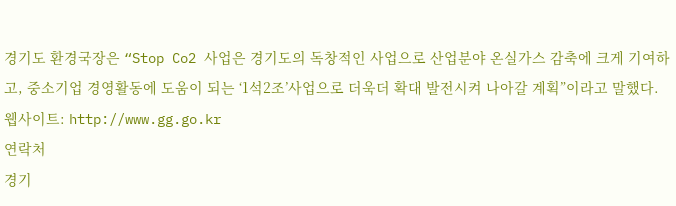경기도 환경국장은 “Stop Co2 사업은 경기도의 독창적인 사업으로 산업분야 온실가스 감축에 크게 기여하고, 중소기업 경영활동에 도움이 되는 ‘1석2조’사업으로 더욱더 확대 발전시켜 나아갈 계획”이라고 말했다.
웹사이트: http://www.gg.go.kr
연락처
경기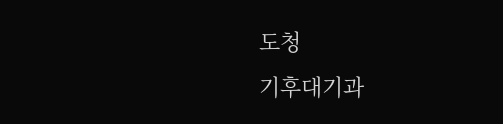도청
기후대기과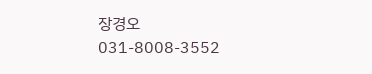장경오
031-8008-3552